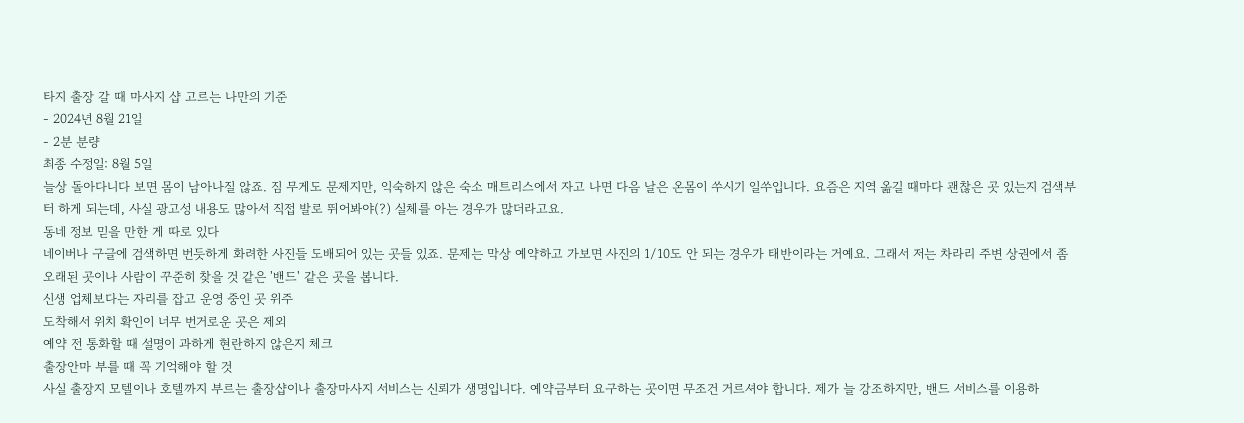타지 출장 갈 때 마사지 샵 고르는 나만의 기준
- 2024년 8월 21일
- 2분 분량
최종 수정일: 8월 5일
늘상 돌아다니다 보면 몸이 남아나질 않죠. 짐 무게도 문제지만, 익숙하지 않은 숙소 매트리스에서 자고 나면 다음 날은 온몸이 쑤시기 일쑤입니다. 요즘은 지역 옮길 때마다 괜찮은 곳 있는지 검색부터 하게 되는데, 사실 광고성 내용도 많아서 직접 발로 뛰어봐야(?) 실체를 아는 경우가 많더라고요.
동네 정보 믿을 만한 게 따로 있다
네이버나 구글에 검색하면 번듯하게 화려한 사진들 도배되어 있는 곳들 있죠. 문제는 막상 예약하고 가보면 사진의 1/10도 안 되는 경우가 태반이라는 거예요. 그래서 저는 차라리 주변 상권에서 좀 오래된 곳이나 사람이 꾸준히 찾을 것 같은 '밴드' 같은 곳을 봅니다.
신생 업체보다는 자리를 잡고 운영 중인 곳 위주
도착해서 위치 확인이 너무 번거로운 곳은 제외
예약 전 통화할 때 설명이 과하게 현란하지 않은지 체크
출장안마 부를 때 꼭 기억해야 할 것
사실 출장지 모텔이나 호텔까지 부르는 출장샵이나 출장마사지 서비스는 신뢰가 생명입니다. 예약금부터 요구하는 곳이면 무조건 거르셔야 합니다. 제가 늘 강조하지만, 밴드 서비스를 이용하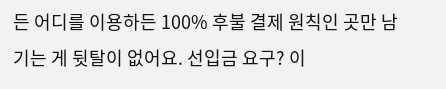든 어디를 이용하든 100% 후불 결제 원칙인 곳만 남기는 게 뒷탈이 없어요. 선입금 요구? 이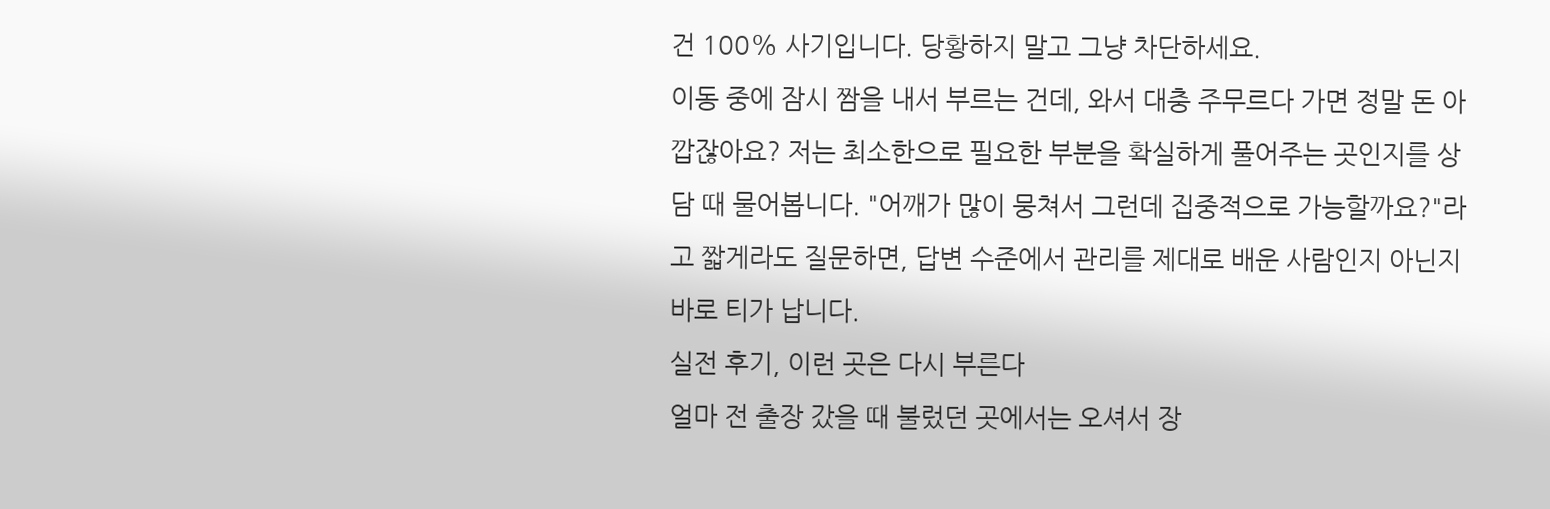건 100% 사기입니다. 당황하지 말고 그냥 차단하세요.
이동 중에 잠시 짬을 내서 부르는 건데, 와서 대충 주무르다 가면 정말 돈 아깝잖아요? 저는 최소한으로 필요한 부분을 확실하게 풀어주는 곳인지를 상담 때 물어봅니다. "어깨가 많이 뭉쳐서 그런데 집중적으로 가능할까요?"라고 짧게라도 질문하면, 답변 수준에서 관리를 제대로 배운 사람인지 아닌지 바로 티가 납니다.
실전 후기, 이런 곳은 다시 부른다
얼마 전 출장 갔을 때 불렀던 곳에서는 오셔서 장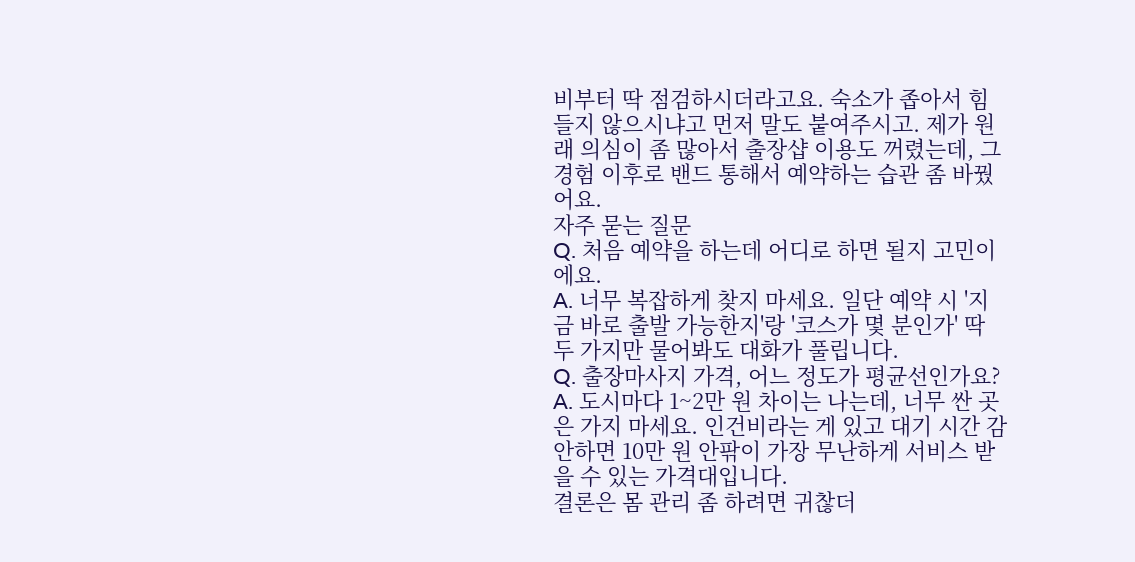비부터 딱 점검하시더라고요. 숙소가 좁아서 힘들지 않으시냐고 먼저 말도 붙여주시고. 제가 원래 의심이 좀 많아서 출장샵 이용도 꺼렸는데, 그 경험 이후로 밴드 통해서 예약하는 습관 좀 바꿨어요.
자주 묻는 질문
Q. 처음 예약을 하는데 어디로 하면 될지 고민이에요.
A. 너무 복잡하게 찾지 마세요. 일단 예약 시 '지금 바로 출발 가능한지'랑 '코스가 몇 분인가' 딱 두 가지만 물어봐도 대화가 풀립니다.
Q. 출장마사지 가격, 어느 정도가 평균선인가요?
A. 도시마다 1~2만 원 차이는 나는데, 너무 싼 곳은 가지 마세요. 인건비라는 게 있고 대기 시간 감안하면 10만 원 안팎이 가장 무난하게 서비스 받을 수 있는 가격대입니다.
결론은 몸 관리 좀 하려면 귀찮더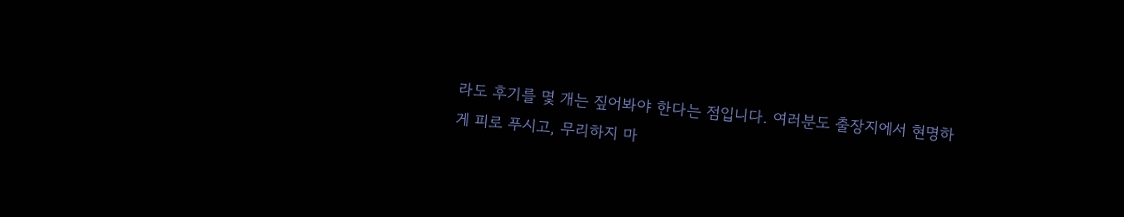라도 후기를 몇 개는 짚어봐야 한다는 점입니다. 여러분도 출장지에서 현명하게 피로 푸시고, 무리하지 마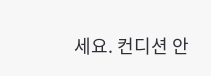세요. 컨디션 안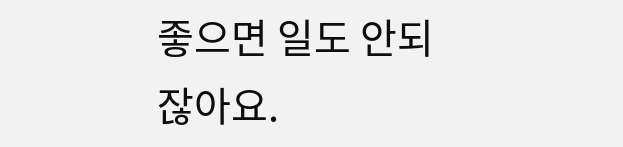좋으면 일도 안되잖아요.